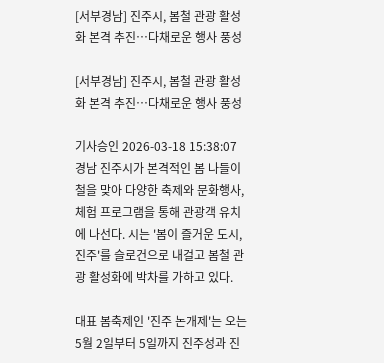[서부경남] 진주시, 봄철 관광 활성화 본격 추진…다채로운 행사 풍성

[서부경남] 진주시, 봄철 관광 활성화 본격 추진…다채로운 행사 풍성

기사승인 2026-03-18 15:38:07
경남 진주시가 본격적인 봄 나들이 철을 맞아 다양한 축제와 문화행사, 체험 프로그램을 통해 관광객 유치에 나선다. 시는 '봄이 즐거운 도시, 진주'를 슬로건으로 내걸고 봄철 관광 활성화에 박차를 가하고 있다.

대표 봄축제인 '진주 논개제'는 오는 5월 2일부터 5일까지 진주성과 진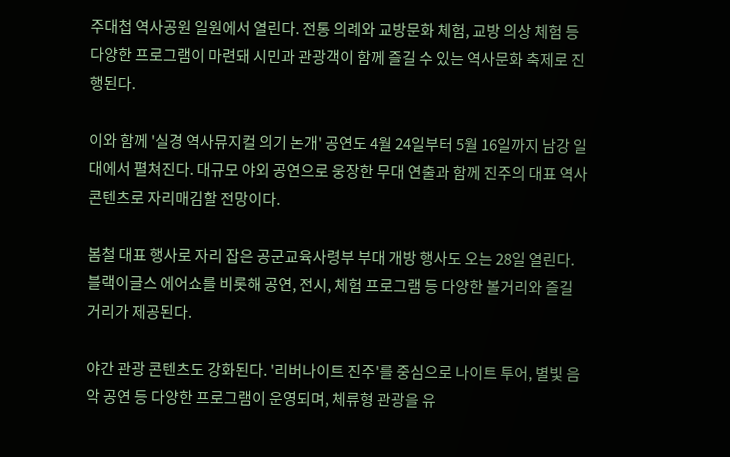주대첩 역사공원 일원에서 열린다. 전통 의례와 교방문화 체험, 교방 의상 체험 등 다양한 프로그램이 마련돼 시민과 관광객이 함께 즐길 수 있는 역사문화 축제로 진행된다.

이와 함께 '실경 역사뮤지컬 의기 논개' 공연도 4월 24일부터 5월 16일까지 남강 일대에서 펼쳐진다. 대규모 야외 공연으로 웅장한 무대 연출과 함께 진주의 대표 역사 콘텐츠로 자리매김할 전망이다.

봄철 대표 행사로 자리 잡은 공군교육사령부 부대 개방 행사도 오는 28일 열린다. 블랙이글스 에어쇼를 비롯해 공연, 전시, 체험 프로그램 등 다양한 볼거리와 즐길 거리가 제공된다.

야간 관광 콘텐츠도 강화된다. '리버나이트 진주'를 중심으로 나이트 투어, 별빛 음악 공연 등 다양한 프로그램이 운영되며, 체류형 관광을 유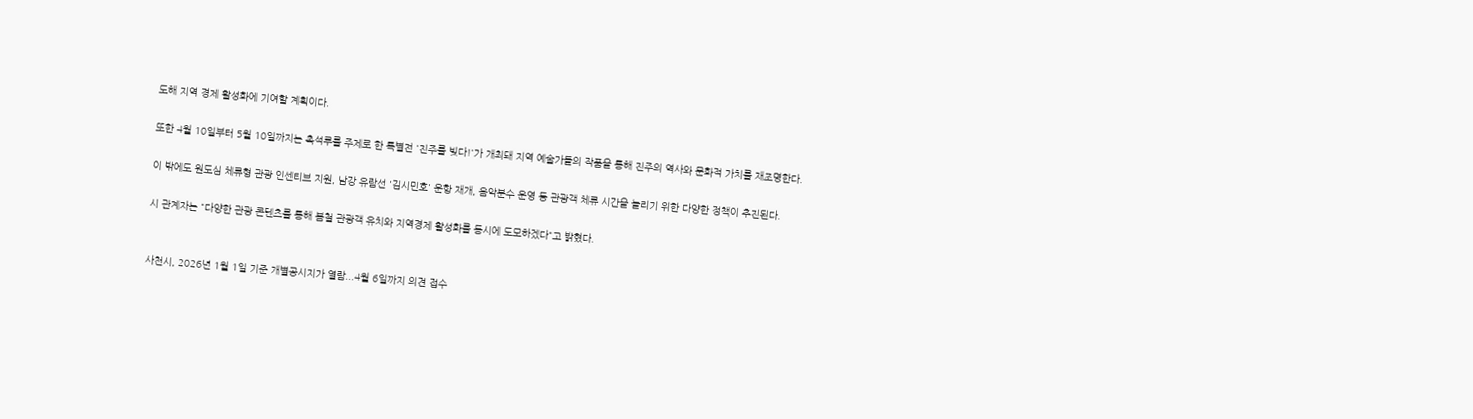도해 지역 경제 활성화에 기여할 계획이다.

또한 4월 10일부터 5월 10일까지는 촉석루를 주제로 한 특별전 '진주를 빚다!'가 개최돼 지역 예술가들의 작품을 통해 진주의 역사와 문화적 가치를 재조명한다.

이 밖에도 원도심 체류형 관광 인센티브 지원, 남강 유람선 '김시민호' 운항 재개, 음악분수 운영 등 관광객 체류 시간을 늘리기 위한 다양한 정책이 추진된다.

시 관계자는 "다양한 관광 콘텐츠를 통해 봄철 관광객 유치와 지역경제 활성화를 동시에 도모하겠다"고 밝혔다.


사천시, 2026년 1월 1일 기준 개별공시지가 열람...4월 6일까지 의견 접수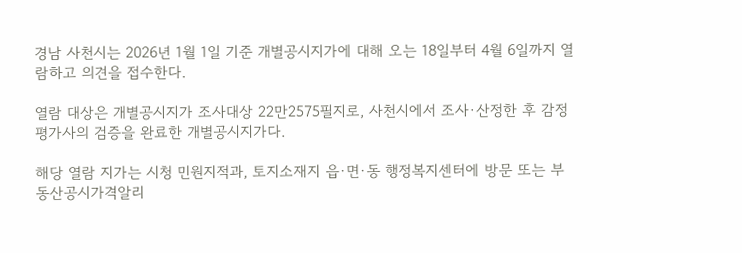경남 사천시는 2026년 1월 1일 기준 개별공시지가에 대해 오는 18일부터 4월 6일까지 열람하고 의견을 접수한다.

열람 대상은 개별공시지가 조사대상 22만2575필지로, 사천시에서 조사·산정한 후 감정평가사의 검증을 완료한 개별공시지가다.

해당 열람 지가는 시청 민원지적과, 토지소재지 읍·면·동 행정복지센터에 방문 또는 부동산공시가격알리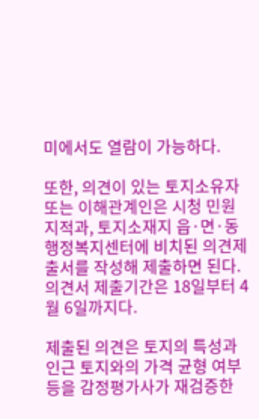미에서도 열람이 가능하다.

또한, 의견이 있는 토지소유자 또는 이해관계인은 시청 민원지적과, 토지소재지 읍·면·동 행정복지센터에 비치된 의견제출서를 작성해 제출하면 된다. 의견서 제출기간은 18일부터 4월 6일까지다.

제출된 의견은 토지의 특성과 인근 토지와의 가격 균형 여부 등을 감정평가사가 재검증한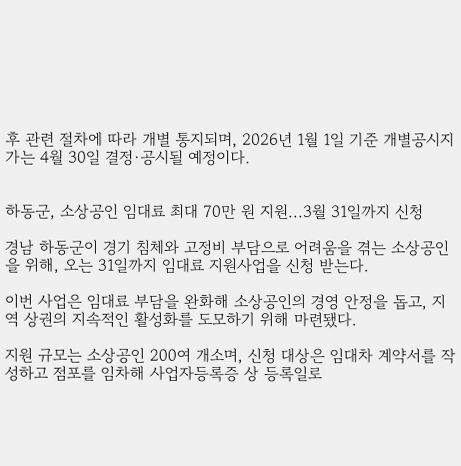후 관련 절차에 따라 개별 통지되며, 2026년 1월 1일 기준 개별공시지가는 4월 30일 결정·공시될 예정이다.


하동군, 소상공인 임대료 최대 70만 원 지원...3월 31일까지 신청

경남 하동군이 경기 침체와 고정비 부담으로 어려움을 겪는 소상공인을 위해, 오는 31일까지 임대료 지원사업을 신청 받는다.

이번 사업은 임대료 부담을 완화해 소상공인의 경영 안정을 돕고, 지역 상권의 지속적인 활성화를 도모하기 위해 마련됐다.

지원 규모는 소상공인 200여 개소며, 신청 대상은 임대차 계약서를 작성하고 점포를 임차해 사업자등록증 상 등록일로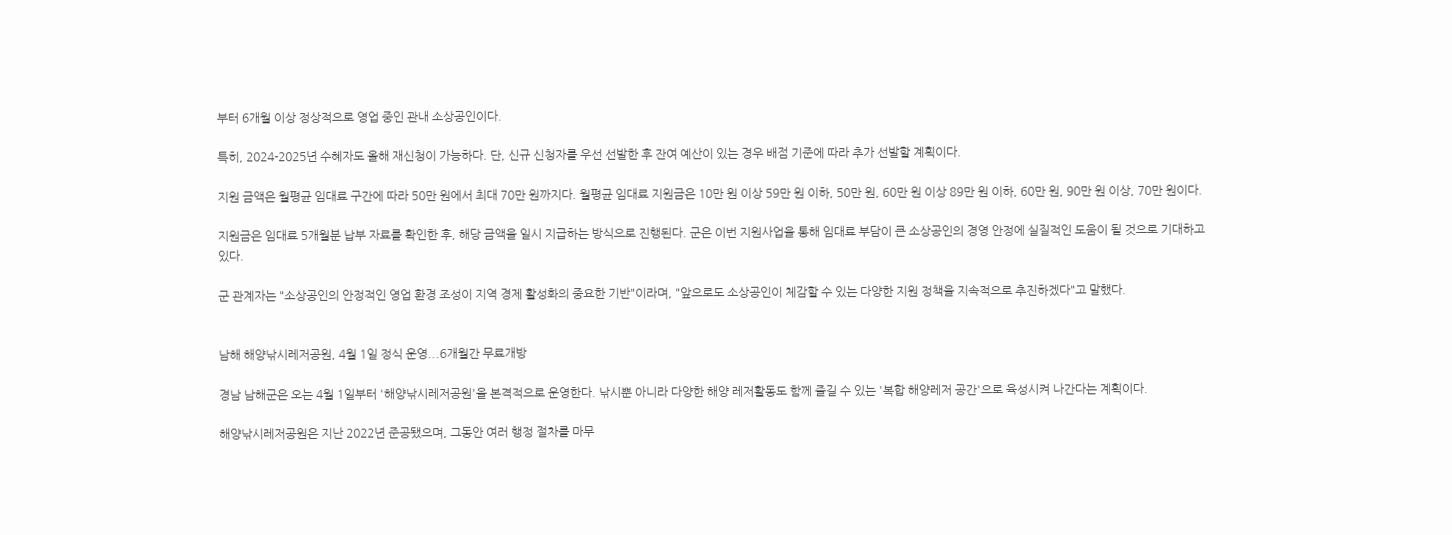부터 6개월 이상 정상적으로 영업 중인 관내 소상공인이다.

특히, 2024-2025년 수혜자도 올해 재신청이 가능하다. 단, 신규 신청자를 우선 선발한 후 잔여 예산이 있는 경우 배점 기준에 따라 추가 선발할 계획이다.

지원 금액은 월평균 임대료 구간에 따라 50만 원에서 최대 70만 원까지다. 월평균 임대료 지원금은 10만 원 이상 59만 원 이하, 50만 원, 60만 원 이상 89만 원 이하, 60만 원, 90만 원 이상, 70만 원이다.

지원금은 임대료 5개월분 납부 자료를 확인한 후, 해당 금액을 일시 지급하는 방식으로 진행된다. 군은 이번 지원사업을 통해 임대료 부담이 큰 소상공인의 경영 안정에 실질적인 도움이 될 것으로 기대하고 있다.

군 관계자는 "소상공인의 안정적인 영업 환경 조성이 지역 경제 활성화의 중요한 기반"이라며, "앞으로도 소상공인이 체감할 수 있는 다양한 지원 정책을 지속적으로 추진하겠다"고 말했다.


남해 해양낚시레저공원, 4월 1일 정식 운영...6개월간 무료개방

경남 남해군은 오는 4월 1일부터 '해양낚시레저공원'을 본격적으로 운영한다. 낚시뿐 아니라 다양한 해양 레저활동도 함께 즐길 수 있는 '복합 해양레저 공간'으로 육성시켜 나간다는 계획이다.

해양낚시레저공원은 지난 2022년 준공됐으며, 그동안 여러 행정 절차를 마무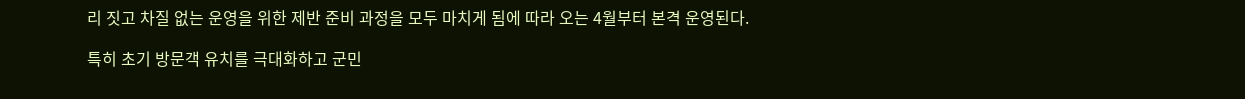리 짓고 차질 없는 운영을 위한 제반 준비 과정을 모두 마치게 됨에 따라 오는 4월부터 본격 운영된다.

특히 초기 방문객 유치를 극대화하고 군민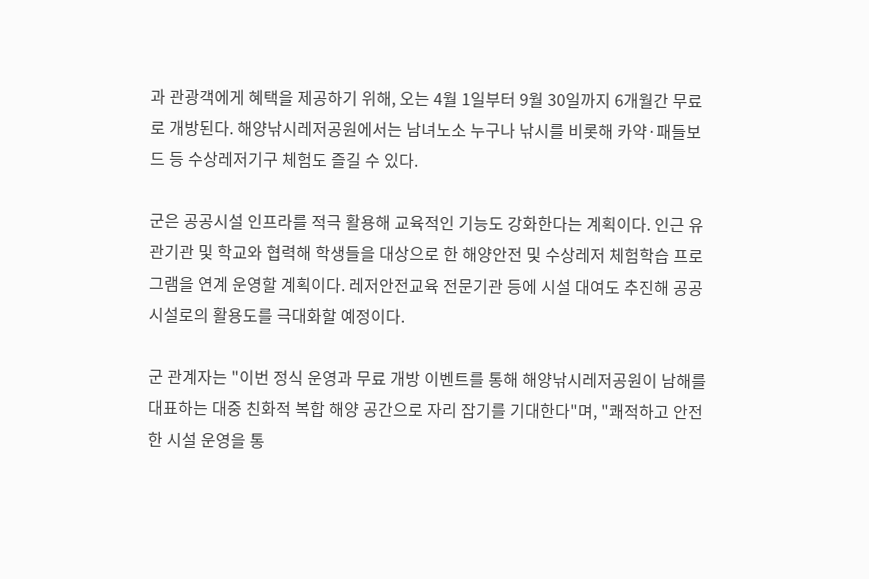과 관광객에게 혜택을 제공하기 위해, 오는 4월 1일부터 9월 30일까지 6개월간 무료로 개방된다. 해양낚시레저공원에서는 남녀노소 누구나 낚시를 비롯해 카약·패들보드 등 수상레저기구 체험도 즐길 수 있다.

군은 공공시설 인프라를 적극 활용해 교육적인 기능도 강화한다는 계획이다. 인근 유관기관 및 학교와 협력해 학생들을 대상으로 한 해양안전 및 수상레저 체험학습 프로그램을 연계 운영할 계획이다. 레저안전교육 전문기관 등에 시설 대여도 추진해 공공시설로의 활용도를 극대화할 예정이다.

군 관계자는 "이번 정식 운영과 무료 개방 이벤트를 통해 해양낚시레저공원이 남해를 대표하는 대중 친화적 복합 해양 공간으로 자리 잡기를 기대한다"며, "쾌적하고 안전한 시설 운영을 통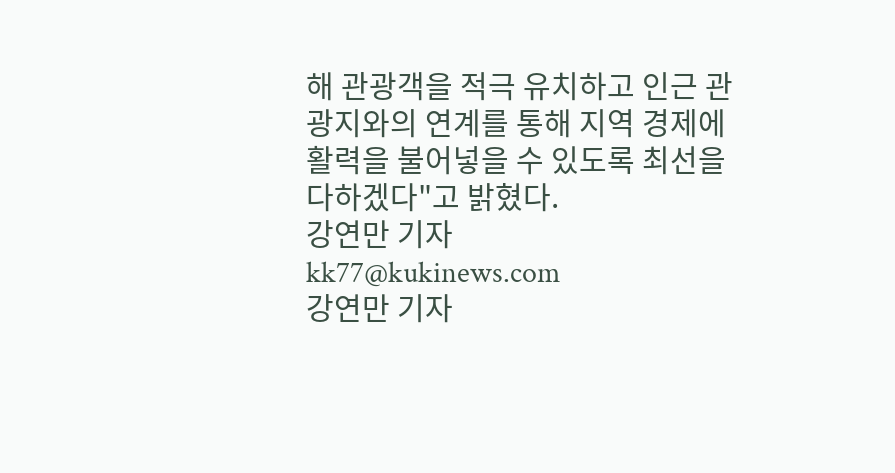해 관광객을 적극 유치하고 인근 관광지와의 연계를 통해 지역 경제에 활력을 불어넣을 수 있도록 최선을 다하겠다"고 밝혔다.
강연만 기자
kk77@kukinews.com
강연만 기자